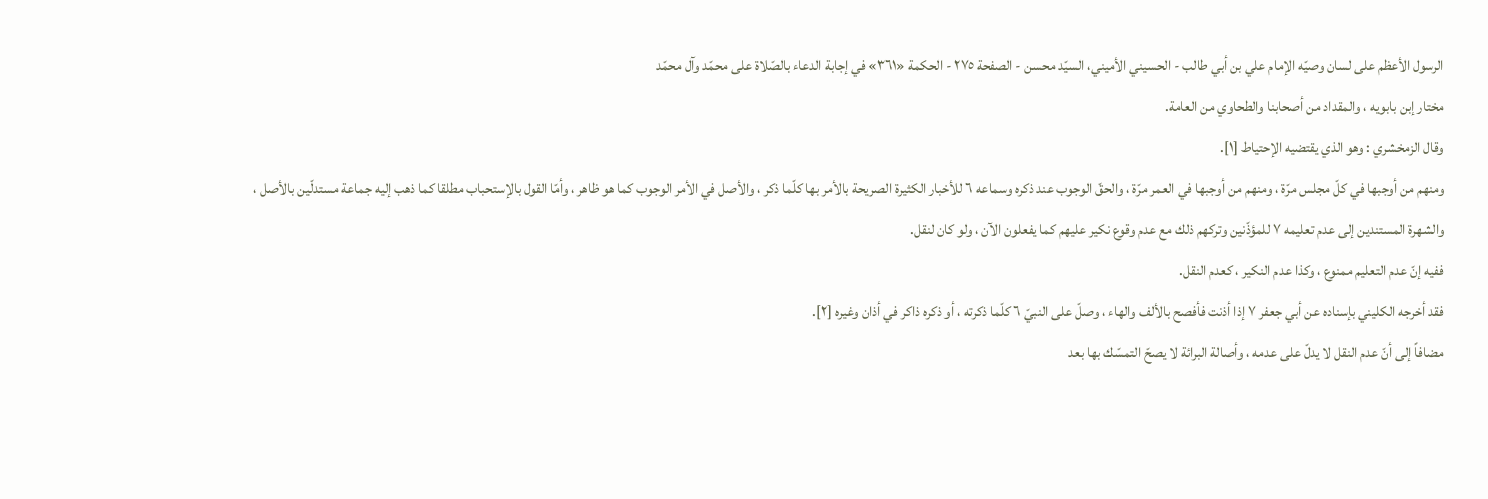الرسول الأعظم على لسان وصيّه الإمام علي بن أبي طالب - الحسيني الأميني، السيّد محسن - الصفحة ٢٧٥ - الحكمة «٣٦١» في إجابة الدعاء بالصّلاة على محمّد وآل محمّد
مختار إبن بابويه ، والمقداد من أصحابنا والطحاوي من العامة.
وقال الزمخشري : وهو الذي يقتضيه الإحتياط [١].
ومنهم من أوجبها في كلّ مجلس مرّة ، ومنهم من أوجبها في العمر مرّة ، والحقّ الوجوب عند ذكره وسماعه ٦ للأخبار الكثيرة الصريحة بالأمر بها كلّما ذكر ، والأصل في الأمر الوجوب كما هو ظاهر ، وأمّا القول بالإستحباب مطلقا كما ذهب إليه جماعة مستدلّين بالأصل ، والشهرة المستندين إلى عدم تعليمه ٧ للمؤذّنين وتركهم ذلك مع عدم وقوع نكير عليهم كما يفعلون الآن ، ولو كان لنقل.
ففيه إنّ عدم التعليم ممنوع ، وكذا عدم النكير ، كعدم النقل.
فقد أخرجه الكليني بإسناده عن أبي جعفر ٧ إذا أذنت فأفصح بالألف والهاء ، وصلّ على النبيّ ٦ كلّما ذكرته ، أو ذكره ذاكر في أذان وغيره [٢].
مضافاً إلى أنّ عدم النقل لا يدلّ على عدمه ، وأصالة البرائة لا يصحّ التمسّك بها بعد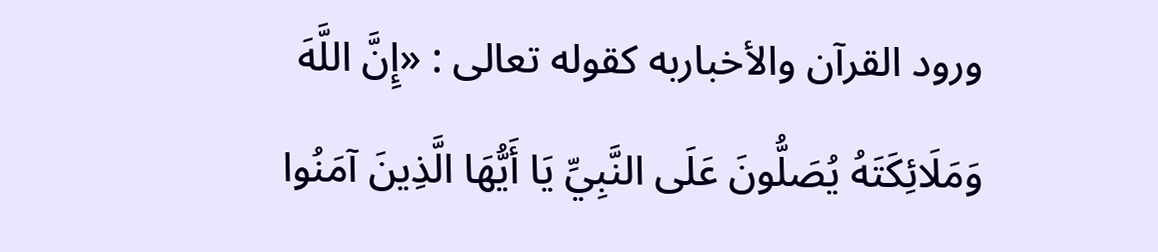ورود القرآن والأخباربه كقوله تعالى : «إِنَّ اللَّهَ وَمَلَائِكَتَهُ يُصَلُّونَ عَلَى النَّبِيِّ يَا أَيُّهَا الَّذِينَ آمَنُوا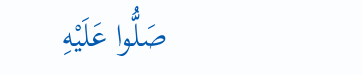صَلُّوا عَلَيْهِ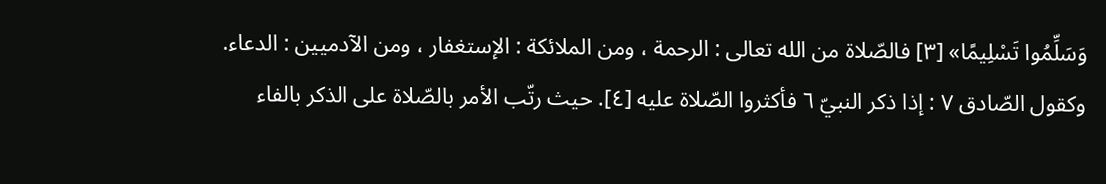وَسَلِّمُوا تَسْلِيمًا» [٣] فالصّلاة من الله تعالى : الرحمة ، ومن الملائكة : الإستغفار ، ومن الآدميين : الدعاء.
وكقول الصّادق ٧ : إذا ذكر النبيّ ٦ فأكثروا الصّلاة عليه [٤]. حيث رتّب الأمر بالصّلاة على الذكر بالفاء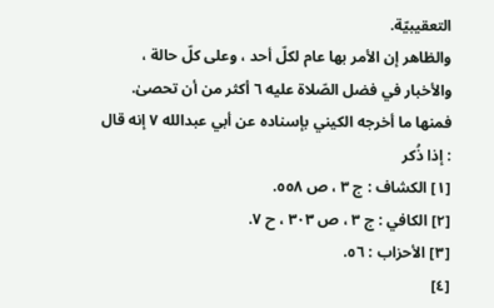التعقيبيّة.
والظاهر إن الأمر بها عام لكلّ أحد ، وعلى كلّ حالة ، والأخبار في فضل الصّلاة عليه ٦ أكثر من أن تحصىٰ.
فمنها ما أخرجه الكيني بإسناده عن أبي عبدالله ٧ إنه قال : إذا ذُكر
[١] الكشاف : ج ٣ ، ص ٥٥٨.
[٢] الكافي : ج ٣ ، ص ٣٠٣ ، ح ٧.
[٣] الأحزاب : ٥٦.
[٤]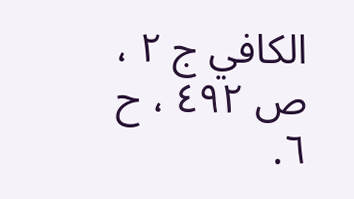الكافي ج ٢ ، ص ٤٩٢ ، ح ٦.